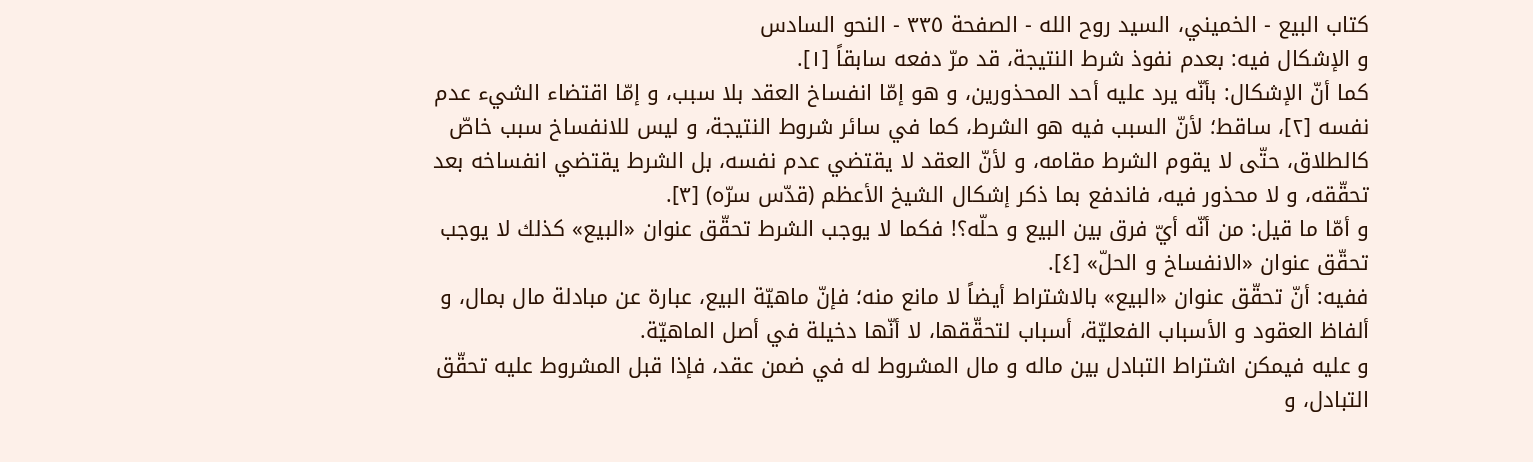كتاب البيع - الخميني، السيد روح الله - الصفحة ٣٣٥ - النحو السادس
و الإشكال فيه: بعدم نفوذ شرط النتيجة، قد مرّ دفعه سابقاً [١].
كما أنّ الإشكال: بأنّه يرد عليه أحد المحذورين، و هو إمّا انفساخ العقد بلا سبب، و إمّا اقتضاء الشيء عدم نفسه [٢]، ساقط؛ لأنّ السبب فيه هو الشرط، كما في سائر شروط النتيجة، و ليس للانفساخ سبب خاصّ كالطلاق، حتّى لا يقوم الشرط مقامه، و لأنّ العقد لا يقتضي عدم نفسه، بل الشرط يقتضي انفساخه بعد تحقّقه، و لا محذور فيه، فاندفع بما ذكر إشكال الشيخ الأعظم (قدّس سرّه) [٣].
و أمّا ما قيل: من أنّه أيّ فرق بين البيع و حلّه؟! فكما لا يوجب الشرط تحقّق عنوان «البيع» كذلك لا يوجب تحقّق عنوان «الانفساخ و الحلّ» [٤].
ففيه: أنّ تحقّق عنوان «البيع» بالاشتراط أيضاً لا مانع منه؛ فإنّ ماهيّة البيع، عبارة عن مبادلة مال بمال، و ألفاظ العقود و الأسباب الفعليّة، أسباب لتحقّقها، لا أنّها دخيلة في أصل الماهيّة.
و عليه فيمكن اشتراط التبادل بين ماله و مال المشروط له في ضمن عقد، فإذا قبل المشروط عليه تحقّق التبادل، و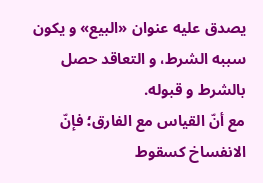يصدق عليه عنوان «البيع» و يكون سببه الشرط، و التعاقد حصل بالشرط و قبوله.
مع أنّ القياس مع الفارق؛ فإنّ الانفساخ كسقوط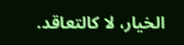الخيار، لا كالتعاقد.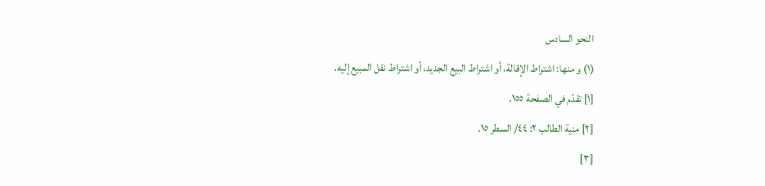النحو السادس
(١) و منها: اشتراط الإقالة، أو اشتراط البيع الجديد، أو اشتراط نقل المبيع إليه.
[١] تقدّم في الصفحة ١٥٥.
[٢] منية الطالب ٢: ٤٤/ السطر ١٥.
[٣]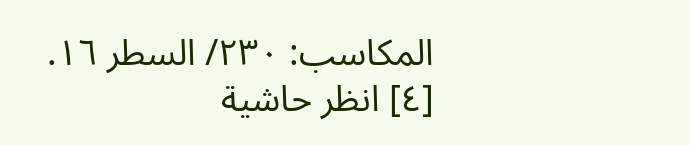المكاسب: ٢٣٠/ السطر ١٦.
[٤] انظر حاشية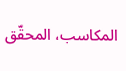المكاسب، المحقّق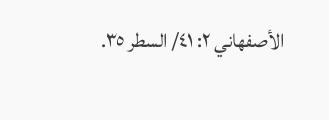الأصفهاني ٢: ٤١/ السطر ٣٥.